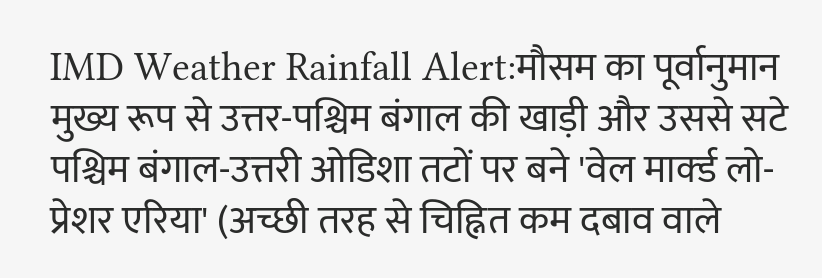IMD Weather Rainfall Alert:मौसम का पूर्वानुमान मुख्य रूप से उत्तर-पश्चिम बंगाल की खाड़ी और उससे सटे पश्चिम बंगाल-उत्तरी ओडिशा तटों पर बने 'वेल मार्क्ड लो-प्रेशर एरिया' (अच्छी तरह से चिह्नित कम दबाव वाले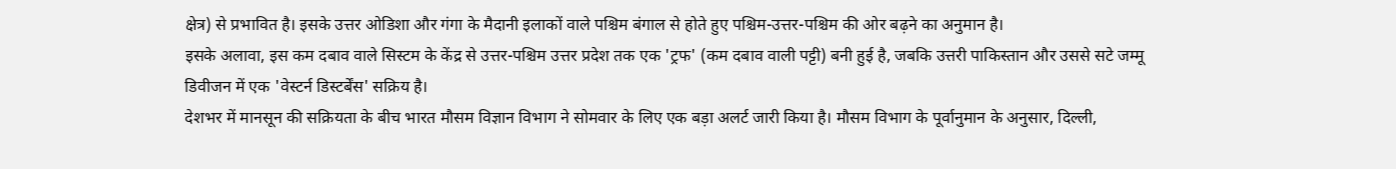क्षेत्र) से प्रभावित है। इसके उत्तर ओडिशा और गंगा के मैदानी इलाकों वाले पश्चिम बंगाल से होते हुए पश्चिम-उत्तर-पश्चिम की ओर बढ़ने का अनुमान है।
इसके अलावा, इस कम दबाव वाले सिस्टम के केंद्र से उत्तर-पश्चिम उत्तर प्रदेश तक एक 'ट्रफ' (कम दबाव वाली पट्टी) बनी हुई है, जबकि उत्तरी पाकिस्तान और उससे सटे जम्मू डिवीजन में एक 'वेस्टर्न डिस्टर्बेंस' सक्रिय है।
देशभर में मानसून की सक्रियता के बीच भारत मौसम विज्ञान विभाग ने सोमवार के लिए एक बड़ा अलर्ट जारी किया है। मौसम विभाग के पूर्वानुमान के अनुसार, दिल्ली,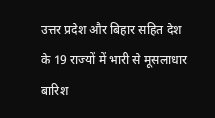उत्तर प्रदेश और बिहार सहित देश के 19 राज्यों में भारी से मूसलाधार बारिश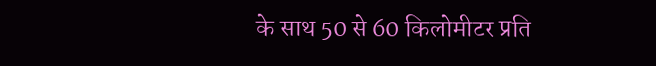के साथ 50 से 60 किलोमीटर प्रति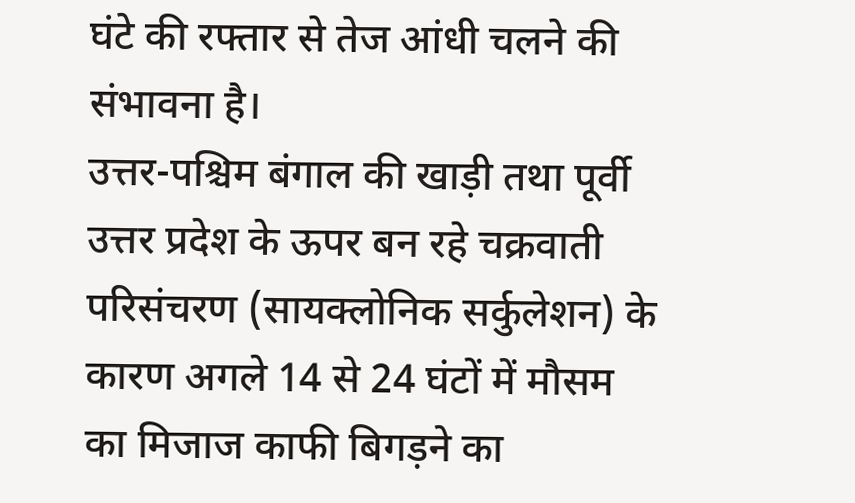घंटे की रफ्तार से तेज आंधी चलने की संभावना है।
उत्तर-पश्चिम बंगाल की खाड़ी तथा पूर्वी उत्तर प्रदेश के ऊपर बन रहे चक्रवाती परिसंचरण (सायक्लोनिक सर्कुलेशन) के कारण अगले 14 से 24 घंटों में मौसम का मिजाज काफी बिगड़ने का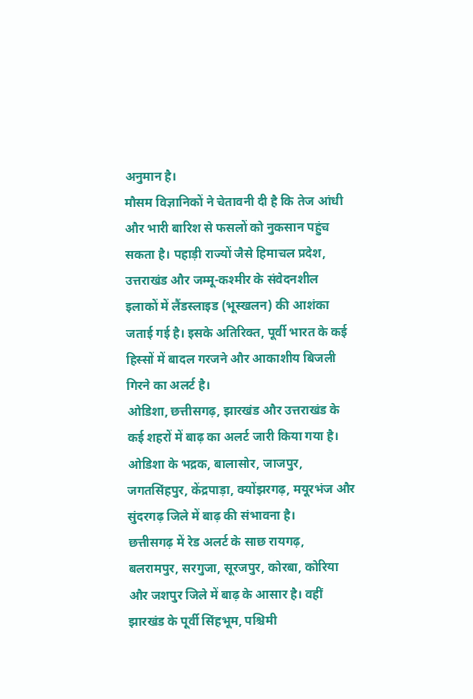अनुमान है।
मौसम विज्ञानिकों ने चेतावनी दी है कि तेज आंधी और भारी बारिश से फसलों को नुकसान पहुंच सकता है। पहाड़ी राज्यों जैसे हिमाचल प्रदेश, उत्तराखंड और जम्मू-कश्मीर के संवेदनशील इलाकों में लैंडस्लाइड (भूस्खलन) की आशंका जताई गई है। इसके अतिरिक्त, पूर्वी भारत के कई हिस्सों में बादल गरजने और आकाशीय बिजली गिरने का अलर्ट है।
ओडिशा, छत्तीसगढ़, झारखंड और उत्तराखंड के कई शहरों में बाढ़ का अलर्ट जारी किया गया है। ओडिशा के भद्रक, बालासोर, जाजपुर, जगतसिंहपुर, केंद्रपाड़ा, क्योंझरगढ़, मयूरभंज और सुंदरगढ़ जिले में बाढ़ की संभावना है।
छत्तीसगढ़ में रेड अलर्ट के साछ रायगढ़, बलरामपुर, सरगुजा, सूरजपुर, कोरबा, कोरिया और जशपुर जिले में बाढ़ के आसार है। वहीं झारखंड के पूर्वी सिंहभूम, पश्चिमी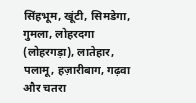सिंहभूम, खूंटी, सिमडेगा, गुमला, लोहरदगा (लोहरगड़ा), लातेहार, पलामू, हज़ारीबाग, गढ़वा और चतरा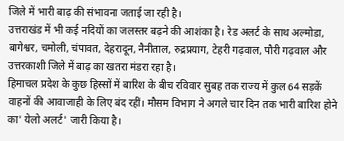जिले में भारी बाढ़ की संभावना जताई जा रही है।
उत्तराखंड में भी कई नदियों का जलस्तर बढ़ने की आशंका है। रेड अलर्ट के साथ अल्मोडा, बागेश्वर, चमोली, चंपावत, देहरादून, नैनीताल, रुद्रप्रयाग, टेहरी गढ़वाल, पौरी गढ़वाल और उत्तरकाशी जिले में बाढ़ का खतरा मंडरा रहा है।
हिमाचल प्रदेश के कुछ हिस्सों में बारिश के बीच रविवार सुबह तक राज्य में कुल 64 सड़कें वाहनों की आवाजाही के लिए बंद रहीं। मौसम विभाग ने अगले चार दिन तक भारी बारिश होने का' येलो अलर्ट' जारी किया है।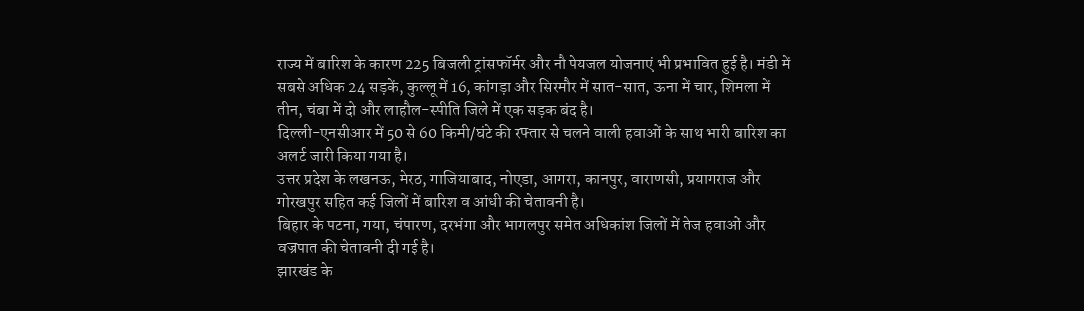राज्य में बारिश के कारण 225 बिजली ट्रांसफॉर्मर और नौ पेयजल योजनाएं भी प्रभावित हुई है। मंडी में सबसे अधिक 24 सड़कें, कुल्लू में 16, कांगड़ा और सिरमौर में सात-सात, ऊना में चार, शिमला में तीन, चंबा में दो और लाहौल-स्पीति जिले में एक सड़क बंद है।
दिल्ली-एनसीआर में 50 से 60 किमी/घंटे की रफ्तार से चलने वाली हवाओं के साथ भारी बारिश का अलर्ट जारी किया गया है।
उत्तर प्रदेश के लखनऊ, मेरठ, गाजियाबाद, नोएडा, आगरा, कानपुर, वाराणसी, प्रयागराज और गोरखपुर सहित कई जिलों में बारिश व आंधी की चेतावनी है।
बिहार के पटना, गया, चंपारण, दरभंगा और भागलपुर समेत अधिकांश जिलों में तेज हवाओं और वज्रपात की चेतावनी दी गई है।
झारखंड के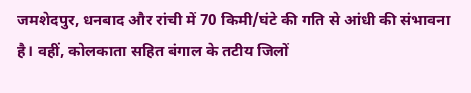जमशेदपुर, धनबाद और रांची में 70 किमी/घंटे की गति से आंधी की संभावना है। वहीं, कोलकाता सहित बंगाल के तटीय जिलों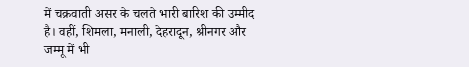में चक्रवाती असर के चलते भारी बारिश की उम्मीद है। वहीं, शिमला, मनाली, देहरादून, श्रीनगर और जम्मू में भी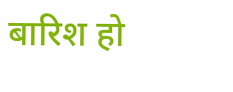बारिश हो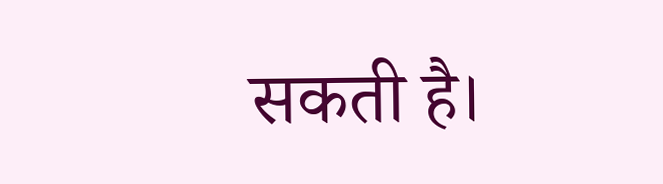सकती है।